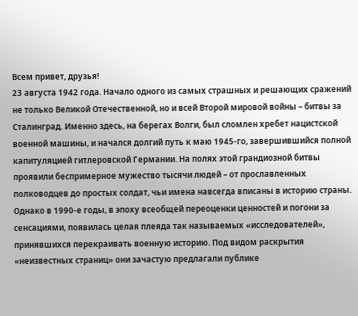Всем привет, друзья!
23 августа 1942 года. Начало одного из самых страшных и решающих сражений не только Великой Отечественной, но и всей Второй мировой войны – битвы за Сталинград. Именно здесь, на берегах Волги, был сломлен хребет нацистской военной машины, и начался долгий путь к маю 1945-го, завершившийся полной капитуляцией гитлеровской Германии. На полях этой грандиозной битвы проявили беспримерное мужество тысячи людей – от прославленных полководцев до простых солдат, чьи имена навсегда вписаны в историю страны.
Однако в 1990-е годы, в эпоху всеобщей переоценки ценностей и погони за сенсациями, появилась целая плеяда так называемых «исследователей», принявшихся перекраивать военную историю. Под видом раскрытия «неизвестных страниц» они зачастую предлагали публике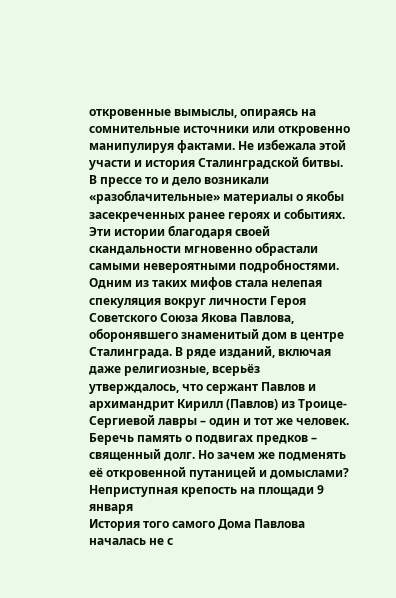откровенные вымыслы, опираясь на сомнительные источники или откровенно манипулируя фактами. Не избежала этой участи и история Сталинградской битвы. В прессе то и дело возникали «разоблачительные» материалы о якобы засекреченных ранее героях и событиях. Эти истории благодаря своей скандальности мгновенно обрастали самыми невероятными подробностями.
Одним из таких мифов стала нелепая спекуляция вокруг личности Героя Советского Союза Якова Павлова, оборонявшего знаменитый дом в центре Сталинграда. В ряде изданий, включая даже религиозные, всерьёз утверждалось, что сержант Павлов и архимандрит Кирилл (Павлов) из Троице-Сергиевой лавры – один и тот же человек. Беречь память о подвигах предков – священный долг. Но зачем же подменять её откровенной путаницей и домыслами?
Неприступная крепость на площади 9 января
История того самого Дома Павлова началась не с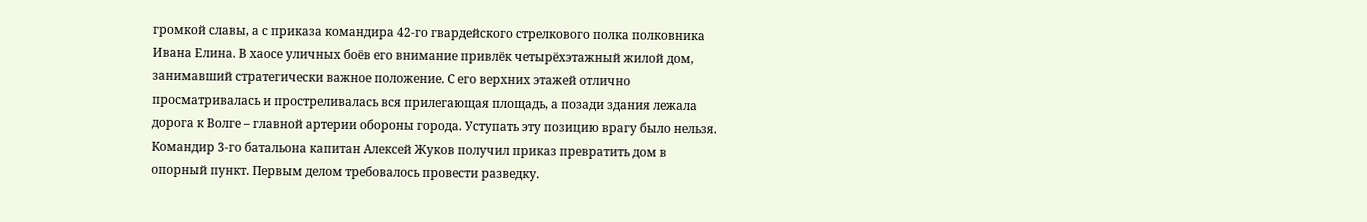громкой славы, а с приказа командира 42-го гвардейского стрелкового полка полковника Ивана Елина. В хаосе уличных боёв его внимание привлёк четырёхэтажный жилой дом, занимавший стратегически важное положение. С его верхних этажей отлично просматривалась и простреливалась вся прилегающая площадь, а позади здания лежала дорога к Волге – главной артерии обороны города. Уступать эту позицию врагу было нельзя. Командир 3-го батальона капитан Алексей Жуков получил приказ превратить дом в опорный пункт. Первым делом требовалось провести разведку.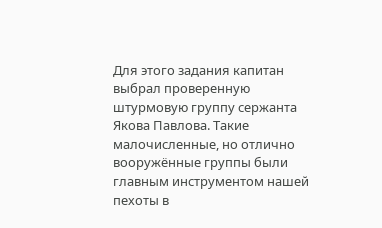Для этого задания капитан выбрал проверенную штурмовую группу сержанта Якова Павлова. Такие малочисленные, но отлично вооружённые группы были главным инструментом нашей пехоты в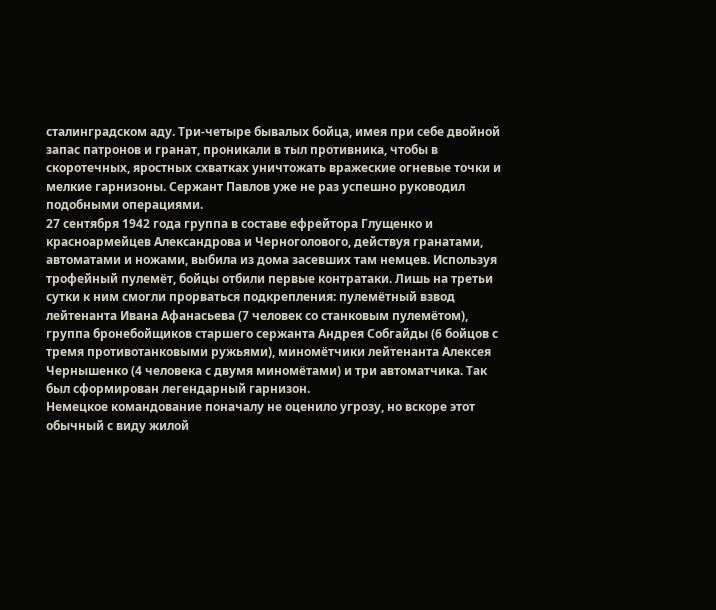сталинградском аду. Три-четыре бывалых бойца, имея при себе двойной запас патронов и гранат, проникали в тыл противника, чтобы в скоротечных, яростных схватках уничтожать вражеские огневые точки и мелкие гарнизоны. Сержант Павлов уже не раз успешно руководил подобными операциями.
27 сентября 1942 года группа в составе ефрейтора Глущенко и красноармейцев Александрова и Черноголового, действуя гранатами, автоматами и ножами, выбила из дома засевших там немцев. Используя трофейный пулемёт, бойцы отбили первые контратаки. Лишь на третьи сутки к ним смогли прорваться подкрепления: пулемётный взвод лейтенанта Ивана Афанасьева (7 человек со станковым пулемётом), группа бронебойщиков старшего сержанта Андрея Собгайды (6 бойцов с тремя противотанковыми ружьями), миномётчики лейтенанта Алексея Чернышенко (4 человека с двумя миномётами) и три автоматчика. Так был сформирован легендарный гарнизон.
Немецкое командование поначалу не оценило угрозу, но вскоре этот обычный с виду жилой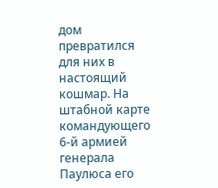дом превратился для них в настоящий кошмар. На штабной карте командующего 6-й армией генерала Паулюса его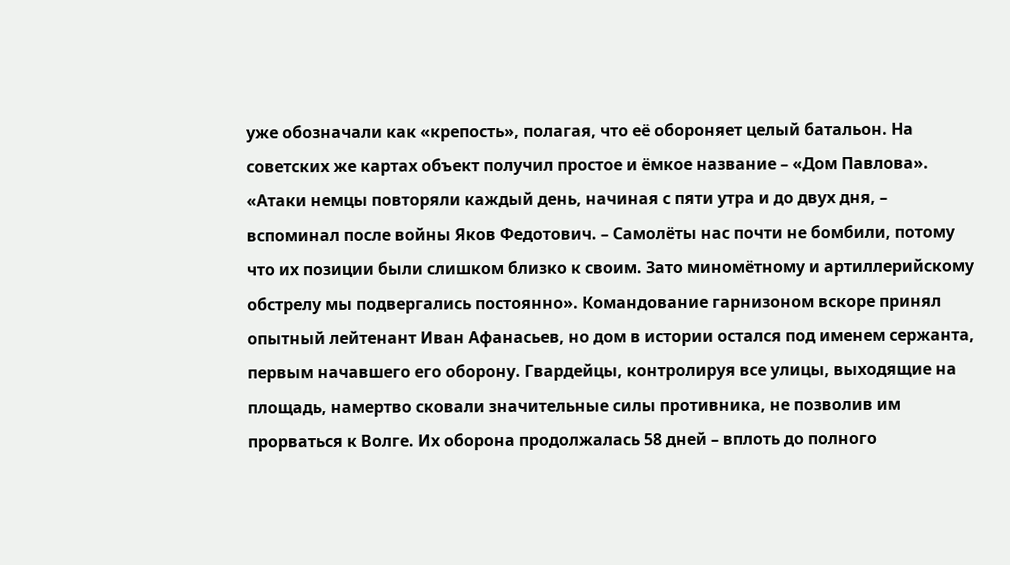уже обозначали как «крепость», полагая, что её обороняет целый батальон. На советских же картах объект получил простое и ёмкое название – «Дом Павлова».
«Атаки немцы повторяли каждый день, начиная с пяти утра и до двух дня, – вспоминал после войны Яков Федотович. – Самолёты нас почти не бомбили, потому что их позиции были слишком близко к своим. Зато миномётному и артиллерийскому обстрелу мы подвергались постоянно». Командование гарнизоном вскоре принял опытный лейтенант Иван Афанасьев, но дом в истории остался под именем сержанта, первым начавшего его оборону. Гвардейцы, контролируя все улицы, выходящие на площадь, намертво сковали значительные силы противника, не позволив им прорваться к Волге. Их оборона продолжалась 58 дней – вплоть до полного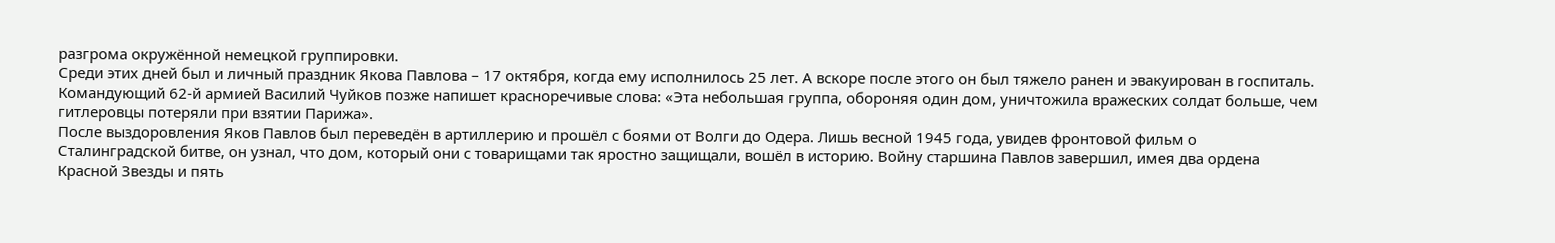разгрома окружённой немецкой группировки.
Среди этих дней был и личный праздник Якова Павлова – 17 октября, когда ему исполнилось 25 лет. А вскоре после этого он был тяжело ранен и эвакуирован в госпиталь. Командующий 62-й армией Василий Чуйков позже напишет красноречивые слова: «Эта небольшая группа, обороняя один дом, уничтожила вражеских солдат больше, чем гитлеровцы потеряли при взятии Парижа».
После выздоровления Яков Павлов был переведён в артиллерию и прошёл с боями от Волги до Одера. Лишь весной 1945 года, увидев фронтовой фильм о Сталинградской битве, он узнал, что дом, который они с товарищами так яростно защищали, вошёл в историю. Войну старшина Павлов завершил, имея два ордена Красной Звезды и пять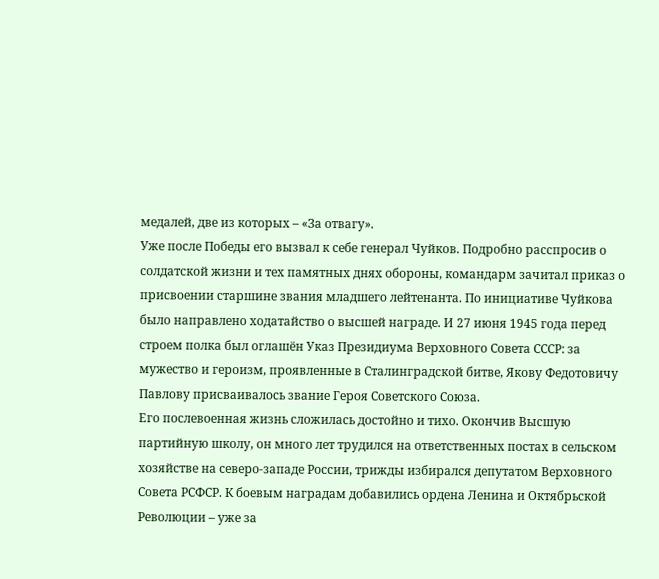медалей, две из которых – «За отвагу».
Уже после Победы его вызвал к себе генерал Чуйков. Подробно расспросив о солдатской жизни и тех памятных днях обороны, командарм зачитал приказ о присвоении старшине звания младшего лейтенанта. По инициативе Чуйкова было направлено ходатайство о высшей награде. И 27 июня 1945 года перед строем полка был оглашён Указ Президиума Верховного Совета СССР: за мужество и героизм, проявленные в Сталинградской битве, Якову Федотовичу Павлову присваивалось звание Героя Советского Союза.
Его послевоенная жизнь сложилась достойно и тихо. Окончив Высшую партийную школу, он много лет трудился на ответственных постах в сельском хозяйстве на северо-западе России, трижды избирался депутатом Верховного Совета РСФСР. К боевым наградам добавились ордена Ленина и Октябрьской Революции – уже за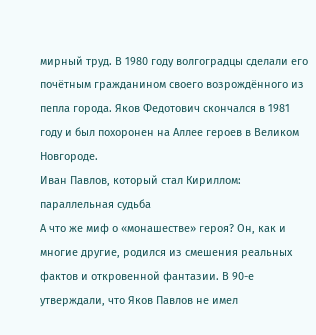мирный труд. В 1980 году волгоградцы сделали его почётным гражданином своего возрождённого из пепла города. Яков Федотович скончался в 1981 году и был похоронен на Аллее героев в Великом Новгороде.
Иван Павлов, который стал Кириллом: параллельная судьба
А что же миф о «монашестве» героя? Он, как и многие другие, родился из смешения реальных фактов и откровенной фантазии. В 90-е утверждали, что Яков Павлов не имел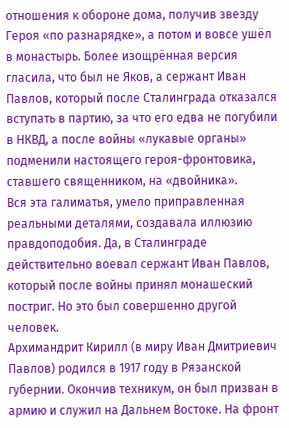отношения к обороне дома, получив звезду Героя «по разнарядке», а потом и вовсе ушёл в монастырь. Более изощрённая версия гласила, что был не Яков, а сержант Иван Павлов, который после Сталинграда отказался вступать в партию, за что его едва не погубили в НКВД, а после войны «лукавые органы» подменили настоящего героя-фронтовика, ставшего священником, на «двойника».
Вся эта галиматья, умело приправленная реальными деталями, создавала иллюзию правдоподобия. Да, в Сталинграде действительно воевал сержант Иван Павлов, который после войны принял монашеский постриг. Но это был совершенно другой человек.
Архимандрит Кирилл (в миру Иван Дмитриевич Павлов) родился в 1917 году в Рязанской губернии. Окончив техникум, он был призван в армию и служил на Дальнем Востоке. На фронт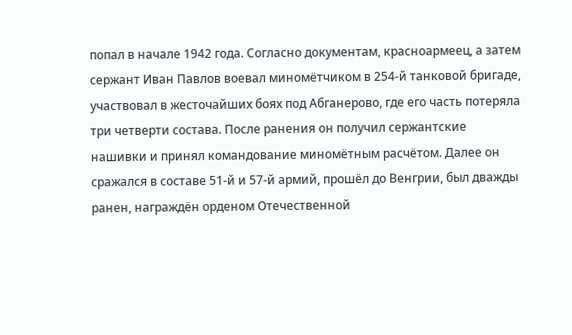попал в начале 1942 года. Согласно документам, красноармеец, а затем сержант Иван Павлов воевал миномётчиком в 254-й танковой бригаде, участвовал в жесточайших боях под Абганерово, где его часть потеряла три четверти состава. После ранения он получил сержантские нашивки и принял командование миномётным расчётом. Далее он сражался в составе 51-й и 57-й армий, прошёл до Венгрии, был дважды ранен, награждён орденом Отечественной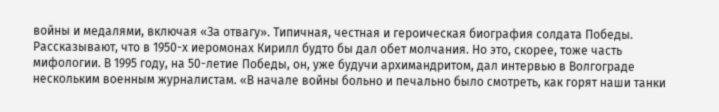войны и медалями, включая «За отвагу». Типичная, честная и героическая биография солдата Победы.
Рассказывают, что в 1950-х иеромонах Кирилл будто бы дал обет молчания. Но это, скорее, тоже часть мифологии. В 1995 году, на 50-летие Победы, он, уже будучи архимандритом, дал интервью в Волгограде нескольким военным журналистам. «В начале войны больно и печально было смотреть, как горят наши танки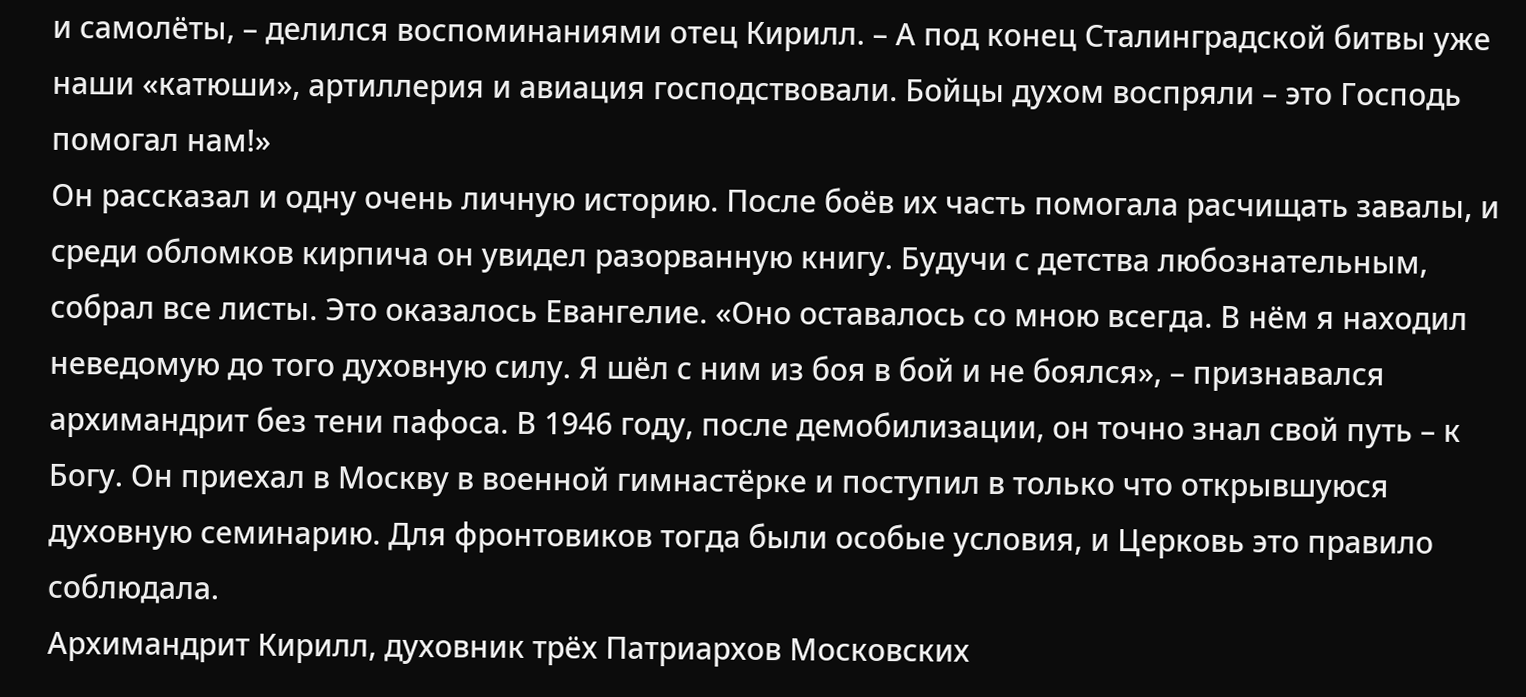и самолёты, – делился воспоминаниями отец Кирилл. – А под конец Сталинградской битвы уже наши «катюши», артиллерия и авиация господствовали. Бойцы духом воспряли – это Господь помогал нам!»
Он рассказал и одну очень личную историю. После боёв их часть помогала расчищать завалы, и среди обломков кирпича он увидел разорванную книгу. Будучи с детства любознательным, собрал все листы. Это оказалось Евангелие. «Оно оставалось со мною всегда. В нём я находил неведомую до того духовную силу. Я шёл с ним из боя в бой и не боялся», – признавался архимандрит без тени пафоса. В 1946 году, после демобилизации, он точно знал свой путь – к Богу. Он приехал в Москву в военной гимнастёрке и поступил в только что открывшуюся духовную семинарию. Для фронтовиков тогда были особые условия, и Церковь это правило соблюдала.
Архимандрит Кирилл, духовник трёх Патриархов Московских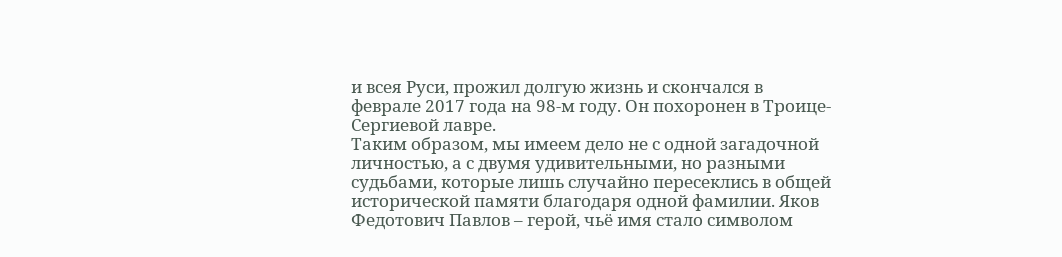и всея Руси, прожил долгую жизнь и скончался в феврале 2017 года на 98-м году. Он похоронен в Троице-Сергиевой лавре.
Таким образом, мы имеем дело не с одной загадочной личностью, а с двумя удивительными, но разными судьбами, которые лишь случайно пересеклись в общей исторической памяти благодаря одной фамилии. Яков Федотович Павлов – герой, чьё имя стало символом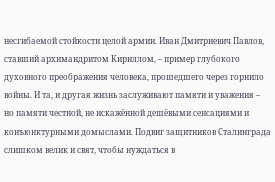несгибаемой стойкости целой армии. Иван Дмитриевич Павлов, ставший архимандритом Кириллом, – пример глубокого духовного преображения человека, прошедшего через горнило войны. И та, и другая жизнь заслуживают памяти и уважения – но памяти честной, не искажённой дешёвыми сенсациями и конъюнктурными домыслами. Подвиг защитников Сталинграда слишком велик и свят, чтобы нуждаться в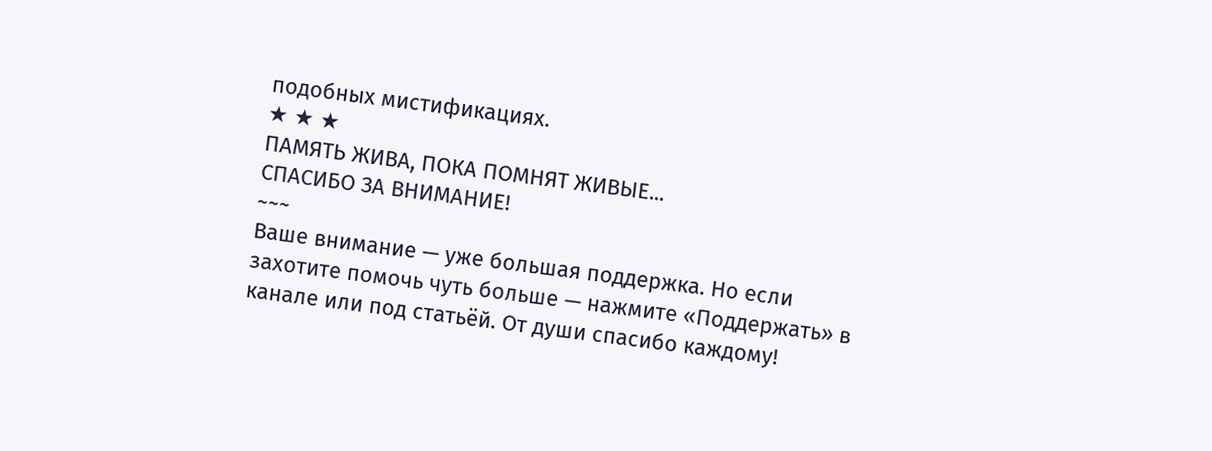подобных мистификациях.
★ ★ ★
ПАМЯТЬ ЖИВА, ПОКА ПОМНЯТ ЖИВЫЕ...
СПАСИБО ЗА ВНИМАНИЕ!
~~~
Ваше внимание — уже большая поддержка. Но если захотите помочь чуть больше — нажмите «Поддержать» в канале или под статьёй. От души спасибо каждому!